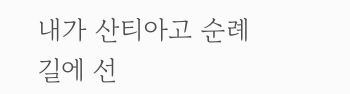내가 산티아고 순례길에 선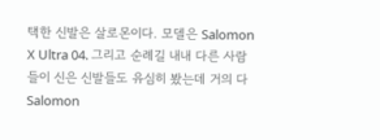택한 신발은 살로몬이다. 모델은 Salomon X Ultra 04. 그리고 순례길 내내 다른 사람들이 신은 신발들도 유심히 봤는데 거의 다 Salomon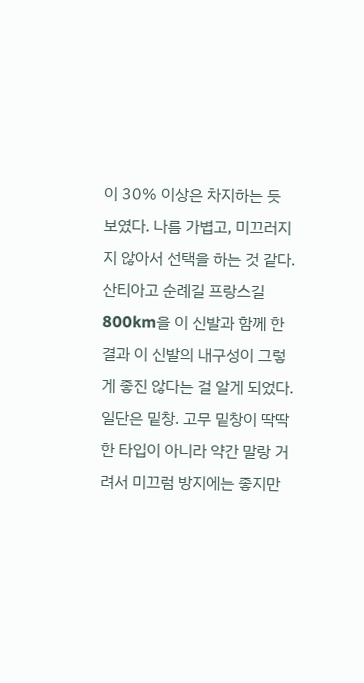이 30% 이상은 차지하는 듯 보였다. 나름 가볍고, 미끄러지지 않아서 선택을 하는 것 같다. 산티아고 순례길 프랑스길 800km을 이 신발과 함께 한 결과 이 신발의 내구성이 그렇게 좋진 않다는 걸 알게 되었다. 일단은 밑창. 고무 밑창이 딱딱한 타입이 아니라 약간 말랑 거려서 미끄럼 방지에는 좋지만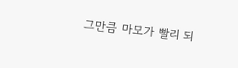그만큼 마모가 빨리 되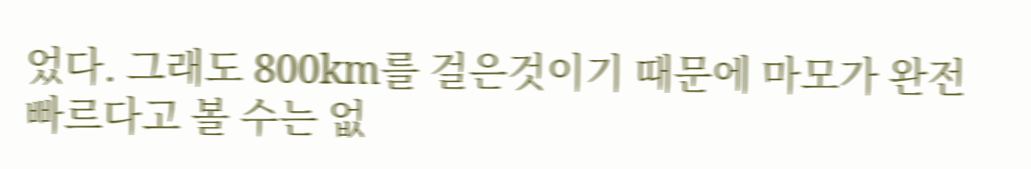었다. 그래도 800km를 걸은것이기 때문에 마모가 완전 빠르다고 볼 수는 없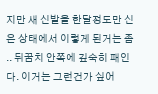지만 새 신발을 한달정도만 신은 상태에서 이렇게 된거는 좀 .. 뒤꿈치 안쪽에 깊숙히 패인다. 이거는 그런건가 싶어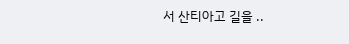서 산티아고 길을 ..